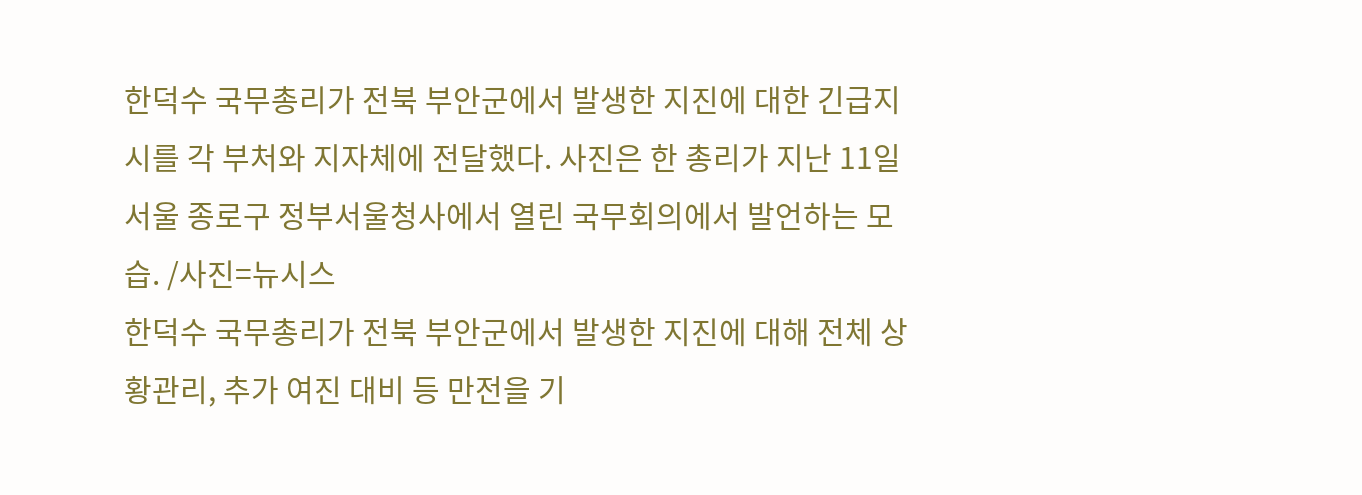한덕수 국무총리가 전북 부안군에서 발생한 지진에 대한 긴급지시를 각 부처와 지자체에 전달했다. 사진은 한 총리가 지난 11일 서울 종로구 정부서울청사에서 열린 국무회의에서 발언하는 모습. /사진=뉴시스
한덕수 국무총리가 전북 부안군에서 발생한 지진에 대해 전체 상황관리, 추가 여진 대비 등 만전을 기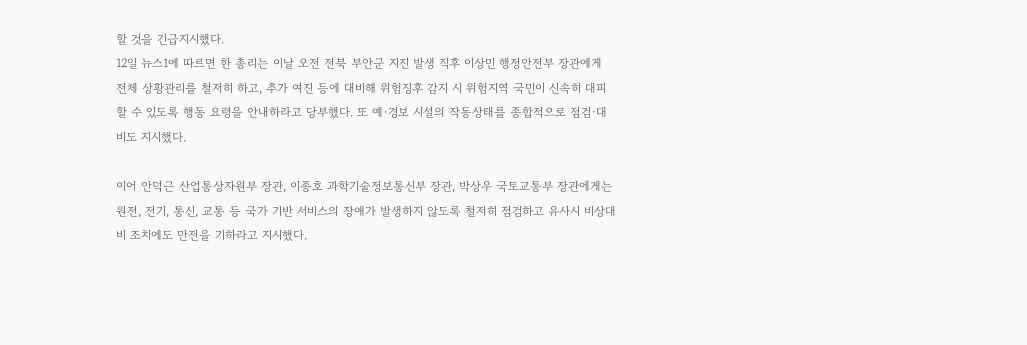할 것을 긴급지시했다.
12일 뉴스1에 따르면 한 총리는 이날 오전 전북 부안군 지진 발생 직후 이상민 행정안전부 장관에게 전체 상황관리를 철저히 하고, 추가 여진 등에 대비해 위험징후 감지 시 위험지역 국민이 신속히 대피할 수 있도록 행동 요령을 안내하라고 당부했다. 또 예·경보 시설의 작동상태를 종합적으로 점검·대비도 지시했다.

이어 안덕근 산업통상자원부 장관, 이종호 과학기술정보통신부 장관, 박상우 국토교통부 장관에게는 원전, 전기, 통신, 교통 등 국가 기반 서비스의 장애가 발생하지 않도록 철저히 점검하고 유사시 비상대비 조치에도 만전을 기하라고 지시했다.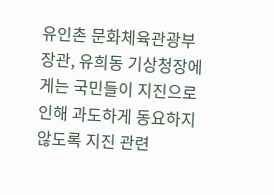유인촌 문화체육관광부 장관, 유희동 기상청장에게는 국민들이 지진으로 인해 과도하게 동요하지 않도록 지진 관련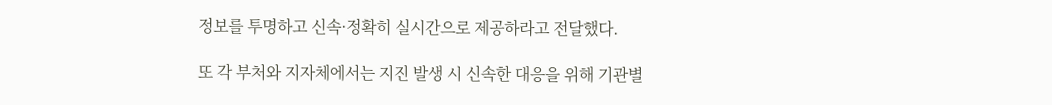정보를 투명하고 신속·정확히 실시간으로 제공하라고 전달했다.

또 각 부처와 지자체에서는 지진 발생 시 신속한 대응을 위해 기관별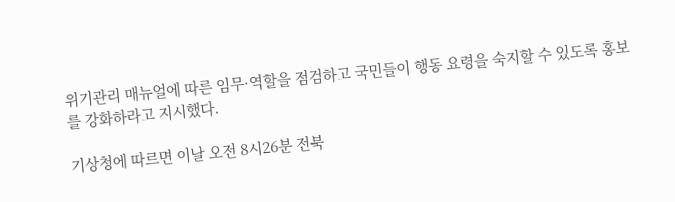위기관리 매뉴얼에 따른 임무·역할을 점검하고 국민들이 행동 요령을 숙지할 수 있도록 홍보를 강화하라고 지시했다.

기상청에 따르면 이날 오전 8시26분 전북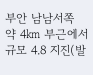부안 남남서쪽 약 4㎞ 부근에서 규모 4.8 지진(발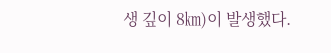생 깊이 8㎞)이 발생했다.